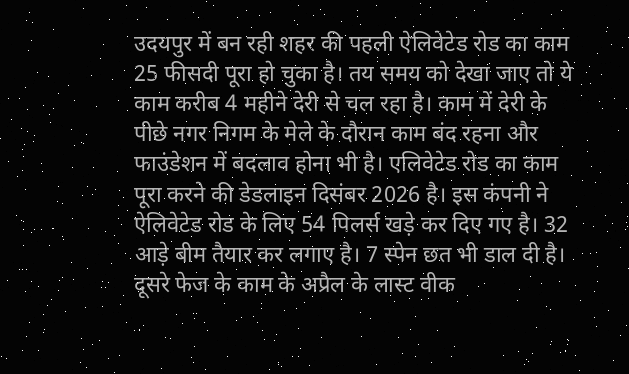उदयपुर में बन रही शहर की पहली ऐलिवेटेड रोड का काम 25 फीसदी पूरा हो चुका है। तय समय को देखा जाए तो ये काम करीब 4 महीने देरी से चल रहा है। काम में देरी के पीछे नगर निगम के मेले के दौरान काम बंद रहना और फाउंडेशन में बदलाव होना भी है। एलिवेटेड रोड का काम पूरा करने की डेडलाइन दिसंबर 2026 है। इस कंपनी ने ऐलिवेटेड रोड के लिए 54 पिलर्स खड़े कर दिए गए है। 32 आड़े बीम तैयार कर लगाए है। 7 स्पेन छत भी डाल दी है। दूसरे फेज के काम के अप्रैल के लास्ट वीक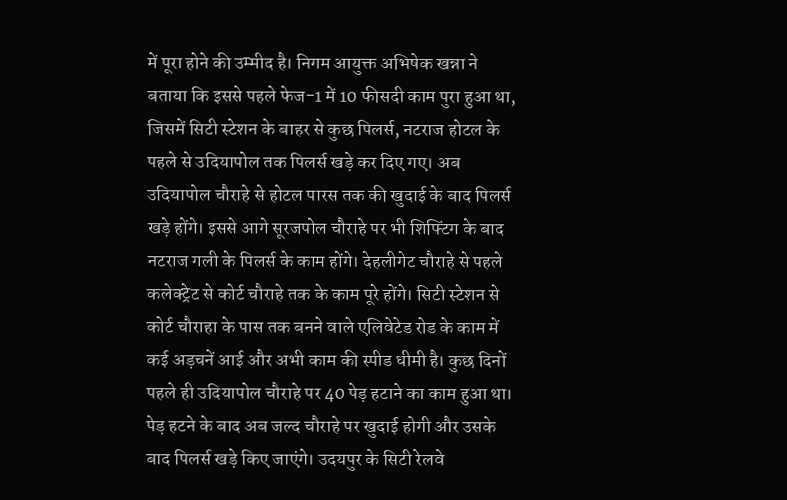में पूरा होने की उम्मीद है। निगम आयुक्त अभिषेक खन्ना ने बताया कि इससे पहले फेज-1 में 10 फीसदी काम पुरा हुआ था, जिसमें सिटी स्टेशन के बाहर से कुछ पिलर्स, नटराज होटल के पहले से उदियापोल तक पिलर्स खड़े कर दिए गए। अब उदियापोल चौराहे से होटल पारस तक की खुदाई के बाद पिलर्स खड़े होंगे। इससे आगे सूरजपोल चौराहे पर भी शिफ्टिंग के बाद नटराज गली के पिलर्स के काम होंगे। देहलीगेट चौराहे से पहले कलेक्ट्रेट से कोर्ट चौराहे तक के काम पूरे होंगे। सिटी स्टेशन से कोर्ट चौराहा के पास तक बनने वाले एलिवेटेड रोड के काम में कई अड़चनें आई और अभी काम की स्पीड धीमी है। कुछ दिनों पहले ही उदियापोल चौराहे पर 40 पेड़ हटाने का काम हुआ था। पेड़ हटने के बाद अब जल्द चौराहे पर खुदाई होगी और उसके बाद पिलर्स खड़े किए जाएंगे। उदयपुर के सिटी रेलवे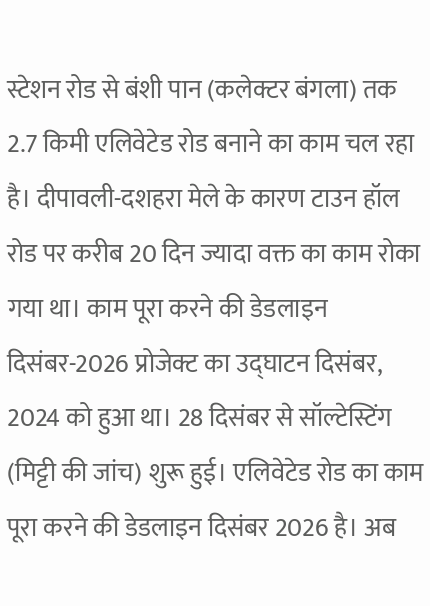स्टेशन रोड से बंशी पान (कलेक्टर बंगला) तक 2.7 किमी एलिवेटेड रोड बनाने का काम चल रहा है। दीपावली-दशहरा मेले के कारण टाउन हॉल रोड पर करीब 20 दिन ज्यादा वक्त का काम रोका गया था। काम पूरा करने की डेडलाइन दिसंबर-2026 प्रोजेक्ट का उद्घाटन दिसंबर, 2024 को हुआ था। 28 दिसंबर से सॉल्टेस्टिंग (मिट्टी की जांच) शुरू हुई। एलिवेटेड रोड का काम पूरा करने की डेडलाइन दिसंबर 2026 है। अब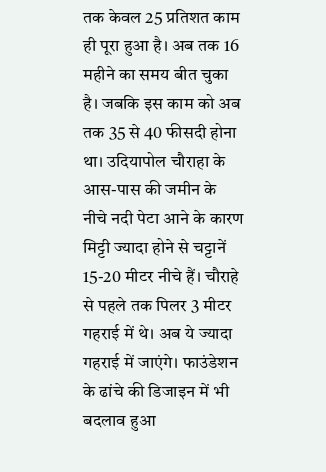तक केवल 25 प्रतिशत काम ही पूरा हुआ है। अब तक 16 महीने का समय बीत चुका है। जबकि इस काम को अब तक 35 से 40 फीसदी होना था। उदियापोल चौराहा के आस-पास की जमीन के नीचे नदी पेटा आने के कारण मिट्टी ज्यादा होने से चट्टानें 15-20 मीटर नीचे हैं। चौराहे से पहले तक पिलर 3 मीटर गहराई में थे। अब ये ज्यादा गहराई में जाएंगे। फाउंडेशन के ढांचे की डिजाइन में भी बदलाव हुआ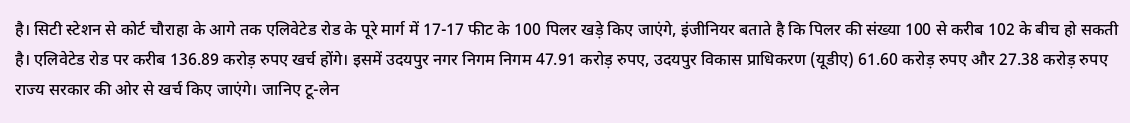है। सिटी स्टेशन से कोर्ट चौराहा के आगे तक एलिवेटेड रोड के पूरे मार्ग में 17-17 फीट के 100 पिलर खड़े किए जाएंगे, इंजीनियर बताते है कि पिलर की संख्या 100 से करीब 102 के बीच हो सकती है। एलिवेटेड रोड पर करीब 136.89 करोड़ रुपए खर्च होंगे। इसमें उदयपुर नगर निगम निगम 47.91 करोड़ रुपए, उदयपुर विकास प्राधिकरण (यूडीए) 61.60 करोड़ रुपए और 27.38 करोड़ रुपए राज्य सरकार की ओर से खर्च किए जाएंगे। जानिए टू-लेन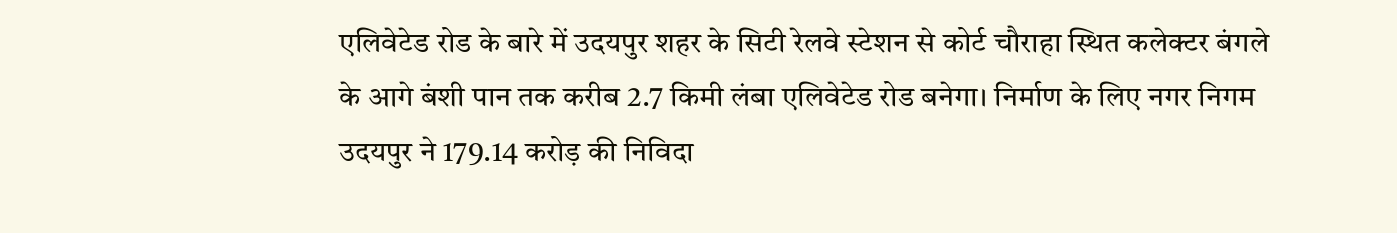एलिवेटेड रोड के बारे में उदयपुर शहर के सिटी रेलवे स्टेशन से कोर्ट चौराहा स्थित कलेक्टर बंगले के आगे बंशी पान तक करीब 2.7 किमी लंबा एलिवेटेड रोड बनेगा। निर्माण के लिए नगर निगम उदयपुर ने 179.14 करोड़ की निविदा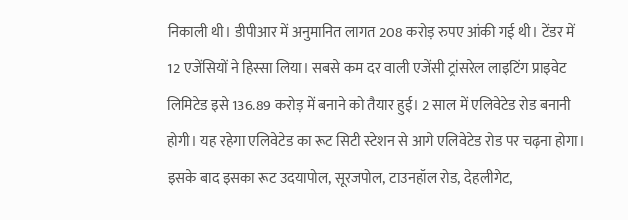निकाली थी। डीपीआर में अनुमानित लागत 208 करोड़ रुपए आंकी गई थी। टेंडर में 12 एजेंसियों ने हिस्सा लिया। सबसे कम दर वाली एजेंसी ट्रांसरेल लाइटिंग प्राइवेट लिमिटेड इसे 136.89 करोड़ में बनाने को तैयार हुई। 2 साल में एलिवेटेड रोड बनानी होगी। यह रहेगा एलिवेटेड का रूट सिटी स्टेशन से आगे एलिवेटेड रोड पर चढ़ना होगा। इसके बाद इसका रूट उदयापोल, सूरजपोल, टाउनहॉल रोड, देहलीगेट,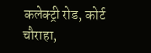कलेक्ट्री रोड, कोर्ट चौराहा,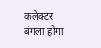कलेक्टर बंगला होगा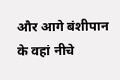और आगे बंशीपान के वहां नीचे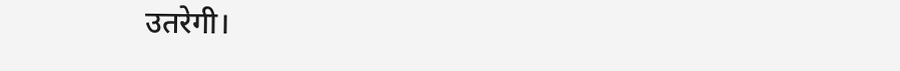उतरेगी।